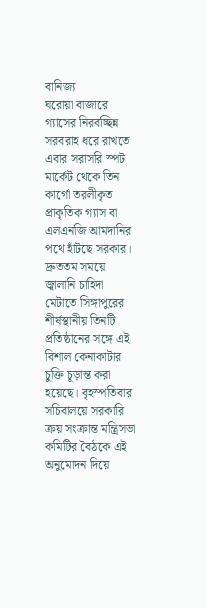বানিজ্য
ঘরোয়া বাজারে গ্যাসের নিরবচ্ছিন্ন সরবরাহ ধরে রাখতে এবার সরাসরি স্পট মার্কেট থেকে তিন কার্গো তরলীকৃত প্রাকৃতিক গ্যাস বা এলএনজি আমদানির পথে হাঁটছে সরকার। দ্রুততম সময়ে জ্বালানি চাহিদা মেটাতে সিঙ্গাপুরের শীর্ষস্থানীয় তিনটি প্রতিষ্ঠানের সঙ্গে এই বিশাল কেনাকাটার চুক্তি চূড়ান্ত করা হয়েছে। বৃহস্পতিবার সচিবালয়ে সরকারি ক্রয় সংক্রান্ত মন্ত্রিসভা কমিটির বৈঠকে এই অনুমোদন দিয়ে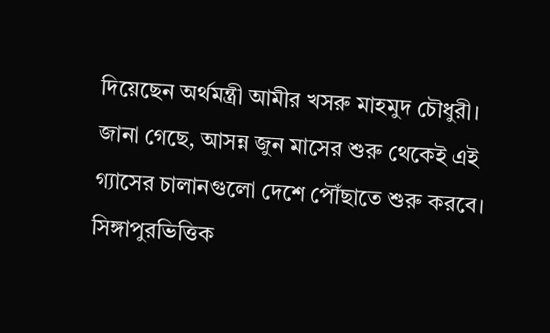দিয়েছেন অর্থমন্ত্রী আমীর খসরু মাহমুদ চৌধুরী।
জানা গেছে, আসন্ন জুন মাসের শুরু থেকেই এই গ্যাসের চালানগুলো দেশে পৌঁছাতে শুরু করবে। সিঙ্গাপুরভিত্তিক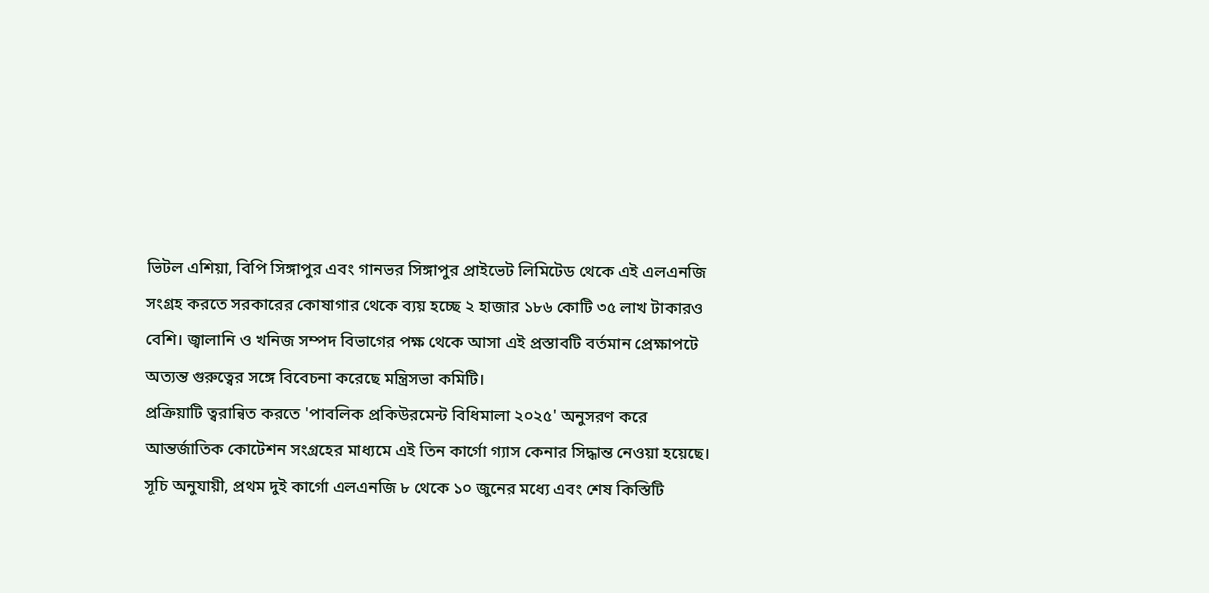ভিটল এশিয়া, বিপি সিঙ্গাপুর এবং গানভর সিঙ্গাপুর প্রাইভেট লিমিটেড থেকে এই এলএনজি সংগ্রহ করতে সরকারের কোষাগার থেকে ব্যয় হচ্ছে ২ হাজার ১৮৬ কোটি ৩৫ লাখ টাকারও বেশি। জ্বালানি ও খনিজ সম্পদ বিভাগের পক্ষ থেকে আসা এই প্রস্তাবটি বর্তমান প্রেক্ষাপটে অত্যন্ত গুরুত্বের সঙ্গে বিবেচনা করেছে মন্ত্রিসভা কমিটি।
প্রক্রিয়াটি ত্বরান্বিত করতে 'পাবলিক প্রকিউরমেন্ট বিধিমালা ২০২৫' অনুসরণ করে আন্তর্জাতিক কোটেশন সংগ্রহের মাধ্যমে এই তিন কার্গো গ্যাস কেনার সিদ্ধান্ত নেওয়া হয়েছে। সূচি অনুযায়ী, প্রথম দুই কার্গো এলএনজি ৮ থেকে ১০ জুনের মধ্যে এবং শেষ কিস্তিটি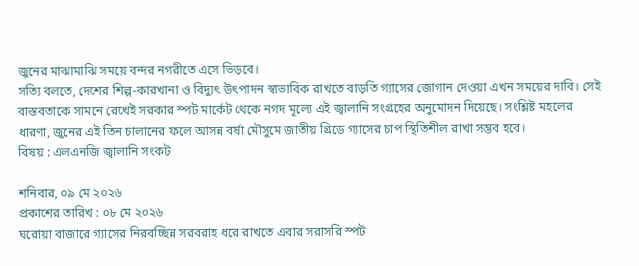জুনের মাঝামাঝি সময়ে বন্দর নগরীতে এসে ভিড়বে।
সত্যি বলতে, দেশের শিল্প-কারখানা ও বিদ্যুৎ উৎপাদন স্বাভাবিক রাখতে বাড়তি গ্যাসের জোগান দেওয়া এখন সময়ের দাবি। সেই বাস্তবতাকে সামনে রেখেই সরকার স্পট মার্কেট থেকে নগদ মূল্যে এই জ্বালানি সংগ্রহের অনুমোদন দিয়েছে। সংশ্লিষ্ট মহলের ধারণা, জুনের এই তিন চালানের ফলে আসন্ন বর্ষা মৌসুমে জাতীয় গ্রিডে গ্যাসের চাপ স্থিতিশীল রাখা সম্ভব হবে।
বিষয় : এলএনজি জ্বালানি সংকট

শনিবার, ০৯ মে ২০২৬
প্রকাশের তারিখ : ০৮ মে ২০২৬
ঘরোয়া বাজারে গ্যাসের নিরবচ্ছিন্ন সরবরাহ ধরে রাখতে এবার সরাসরি স্পট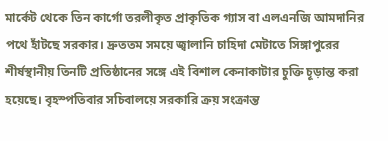মার্কেট থেকে তিন কার্গো তরলীকৃত প্রাকৃতিক গ্যাস বা এলএনজি আমদানির পথে হাঁটছে সরকার। দ্রুততম সময়ে জ্বালানি চাহিদা মেটাতে সিঙ্গাপুরের শীর্ষস্থানীয় তিনটি প্রতিষ্ঠানের সঙ্গে এই বিশাল কেনাকাটার চুক্তি চূড়ান্ত করা হয়েছে। বৃহস্পতিবার সচিবালয়ে সরকারি ক্রয় সংক্রান্ত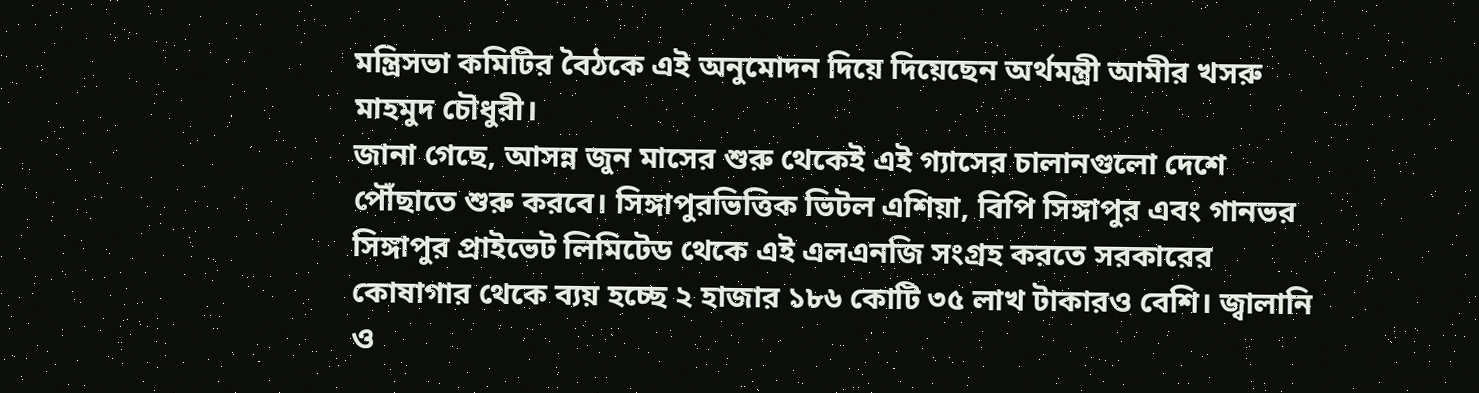মন্ত্রিসভা কমিটির বৈঠকে এই অনুমোদন দিয়ে দিয়েছেন অর্থমন্ত্রী আমীর খসরু মাহমুদ চৌধুরী।
জানা গেছে, আসন্ন জুন মাসের শুরু থেকেই এই গ্যাসের চালানগুলো দেশে পৌঁছাতে শুরু করবে। সিঙ্গাপুরভিত্তিক ভিটল এশিয়া, বিপি সিঙ্গাপুর এবং গানভর সিঙ্গাপুর প্রাইভেট লিমিটেড থেকে এই এলএনজি সংগ্রহ করতে সরকারের কোষাগার থেকে ব্যয় হচ্ছে ২ হাজার ১৮৬ কোটি ৩৫ লাখ টাকারও বেশি। জ্বালানি ও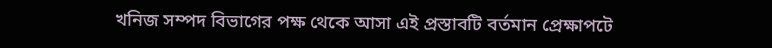খনিজ সম্পদ বিভাগের পক্ষ থেকে আসা এই প্রস্তাবটি বর্তমান প্রেক্ষাপটে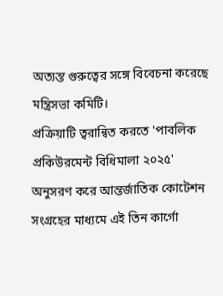অত্যন্ত গুরুত্বের সঙ্গে বিবেচনা করেছে মন্ত্রিসভা কমিটি।
প্রক্রিয়াটি ত্বরান্বিত করতে 'পাবলিক প্রকিউরমেন্ট বিধিমালা ২০২৫' অনুসরণ করে আন্তর্জাতিক কোটেশন সংগ্রহের মাধ্যমে এই তিন কার্গো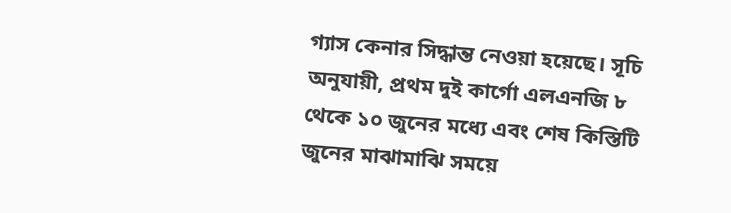গ্যাস কেনার সিদ্ধান্ত নেওয়া হয়েছে। সূচি অনুযায়ী, প্রথম দুই কার্গো এলএনজি ৮ থেকে ১০ জুনের মধ্যে এবং শেষ কিস্তিটি জুনের মাঝামাঝি সময়ে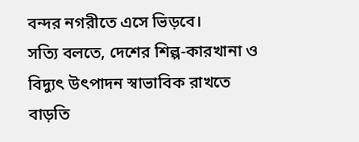বন্দর নগরীতে এসে ভিড়বে।
সত্যি বলতে, দেশের শিল্প-কারখানা ও বিদ্যুৎ উৎপাদন স্বাভাবিক রাখতে বাড়তি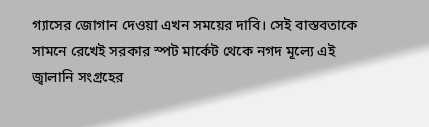গ্যাসের জোগান দেওয়া এখন সময়ের দাবি। সেই বাস্তবতাকে সামনে রেখেই সরকার স্পট মার্কেট থেকে নগদ মূল্যে এই জ্বালানি সংগ্রহের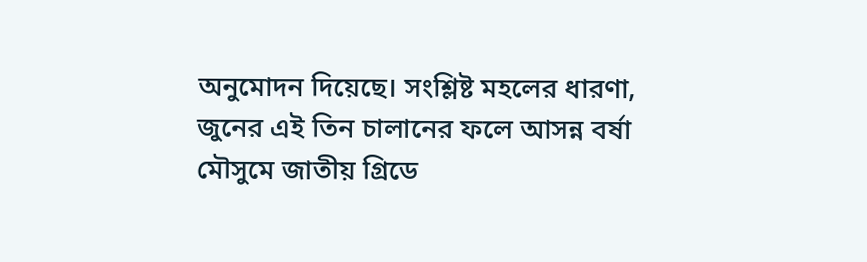অনুমোদন দিয়েছে। সংশ্লিষ্ট মহলের ধারণা, জুনের এই তিন চালানের ফলে আসন্ন বর্ষা মৌসুমে জাতীয় গ্রিডে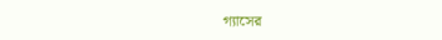গ্যাসের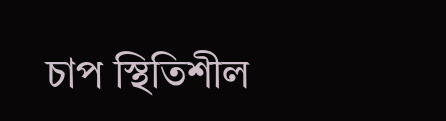চাপ স্থিতিশীল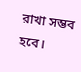রাখা সম্ভব হবে।